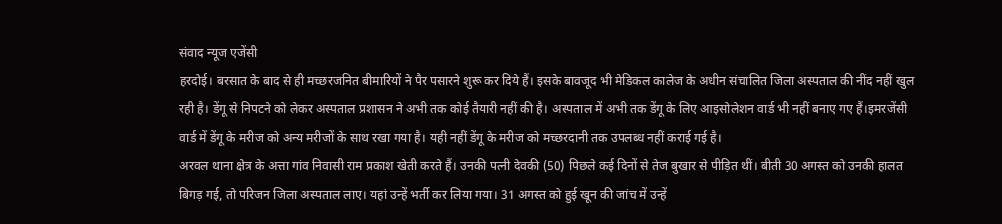संवाद न्यूज एजेंसी
हरदोई। बरसात के बाद से ही मच्छरजनित बीमारियों ने पैर पसारने शुरू कर दिये हैं। इसके बावजूद भी मेडिकल कालेज के अधीन संचालित जिला अस्पताल की नींद नहीं खुल रही है। डेंगू से निपटने को लेकर अस्पताल प्रशासन ने अभी तक कोई तैयारी नहीं की है। अस्पताल में अभी तक डेंगू के लिए आइसोलेशन वार्ड भी नहीं बनाए गए हैं।इमरजेंसी वार्ड में डेंगू के मरीज को अन्य मरीजों के साथ रखा गया है। यही नहीं डेंगू के मरीज को मच्छरदानी तक उपलब्ध नहीं कराई गई है।
अरवल थाना क्षेत्र के अत्ता गांव निवासी राम प्रकाश खेती करते हैं। उनकी पत्नी देवकी (50) पिछले कई दिनों से तेज बुखार से पीड़ित थीं। बीती 30 अगस्त को उनकी हालत बिगड़ गई, तो परिजन जिला अस्पताल लाए। यहां उन्हें भर्ती कर लिया गया। 31 अगस्त को हुई खून की जांच में उन्हें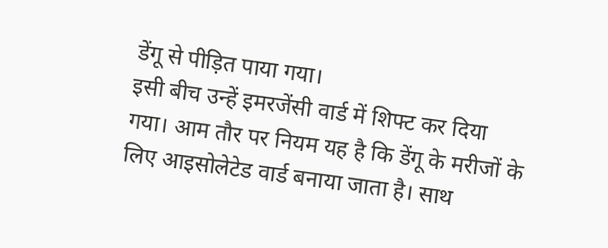डेंगू से पीड़ित पाया गया।
इसी बीच उन्हें इमरजेंसी वार्ड में शिफ्ट कर दिया गया। आम तौर पर नियम यह है कि डेंगू के मरीजों के लिए आइसोलेटेड वार्ड बनाया जाता है। साथ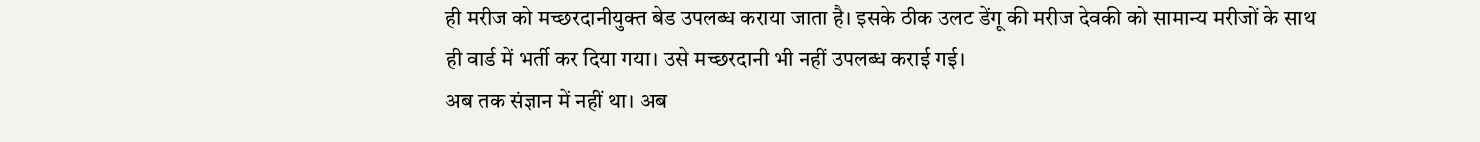ही मरीज को मच्छरदानीयुक्त बेड उपलब्ध कराया जाता है। इसके ठीक उलट डेंगू की मरीज देवकी को सामान्य मरीजों के साथ ही वार्ड में भर्ती कर दिया गया। उसे मच्छरदानी भी नहीं उपलब्ध कराई गई।
अब तक संज्ञान में नहीं था। अब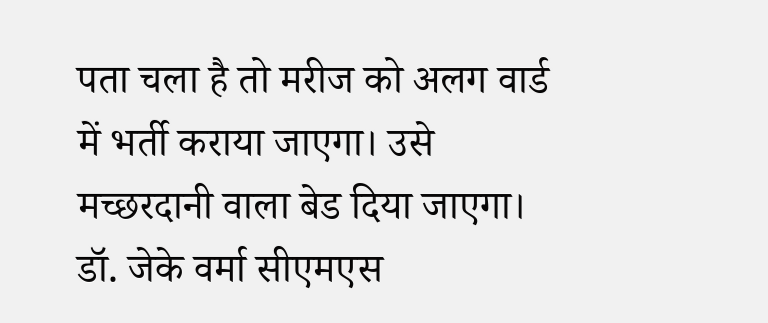पता चला है तो मरीज को अलग वार्ड में भर्ती कराया जाएगा। उसे मच्छरदानी वाला बेड दिया जाएगा।
डॉ. जेके वर्मा सीएमएस